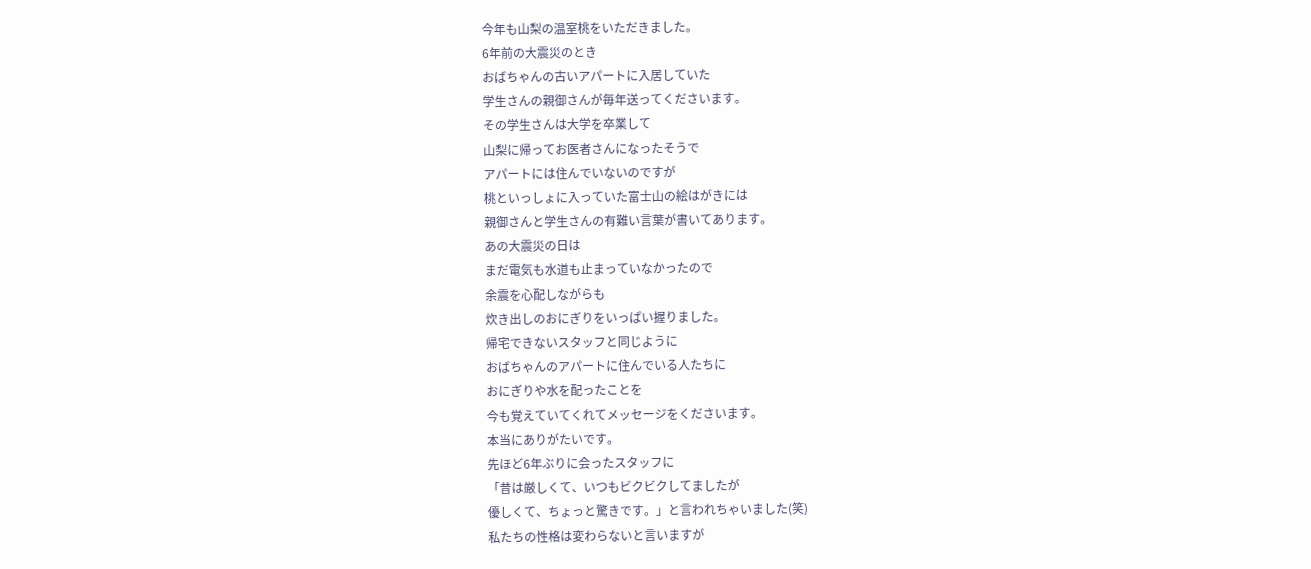今年も山梨の温室桃をいただきました。
6年前の大震災のとき
おばちゃんの古いアパートに入居していた
学生さんの親御さんが毎年送ってくださいます。
その学生さんは大学を卒業して
山梨に帰ってお医者さんになったそうで
アパートには住んでいないのですが
桃といっしょに入っていた富士山の絵はがきには
親御さんと学生さんの有難い言葉が書いてあります。
あの大震災の日は
まだ電気も水道も止まっていなかったので
余震を心配しながらも
炊き出しのおにぎりをいっぱい握りました。
帰宅できないスタッフと同じように
おばちゃんのアパートに住んでいる人たちに
おにぎりや水を配ったことを
今も覚えていてくれてメッセージをくださいます。
本当にありがたいです。
先ほど6年ぶりに会ったスタッフに
「昔は厳しくて、いつもビクビクしてましたが
優しくて、ちょっと驚きです。」と言われちゃいました(笑)
私たちの性格は変わらないと言いますが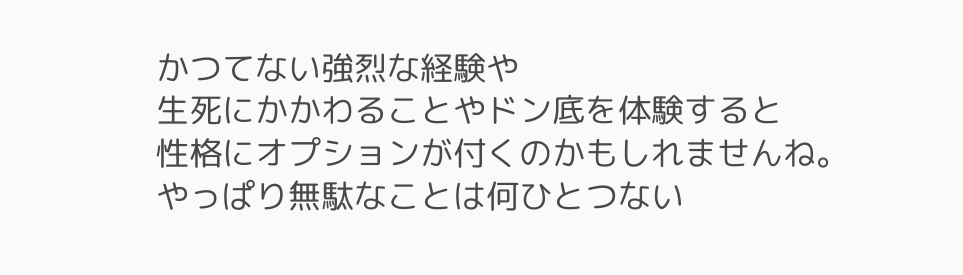かつてない強烈な経験や
生死にかかわることやドン底を体験すると
性格にオプションが付くのかもしれませんね。
やっぱり無駄なことは何ひとつない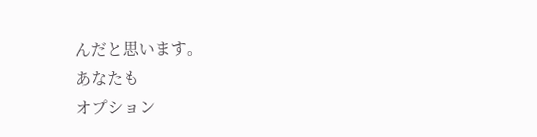んだと思います。
あなたも
オプション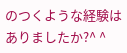のつくような経験はありましたか?^ ^